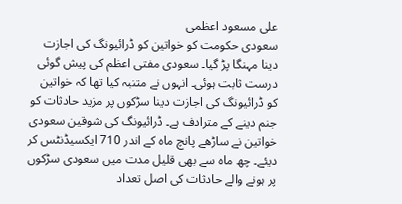علی مسعود اعظمی
سعودی حکومت کو خواتین کو ڈرائیونگ کی اجازت دینا مہنگا پڑ گیا۔ سعودی مفتی اعظم کی پیش گوئی درست ثابت ہوئی۔ انہوں نے متنبہ کیا تھا کہ خواتین کو ڈرائیونگ کی اجازت دینا سڑکوں پر مزید حادثات کو جنم دینے کے مترادف ہے۔ ڈرائیونگ کی شوقین سعودی خواتین نے ساڑھے پانچ ماہ کے اندر 710 ایکسیڈنٹس کر دیئے۔ چھ ماہ سے بھی قلیل مدت میں سعودی سڑکوں پر ہونے والے حادثات کی اصل تعداد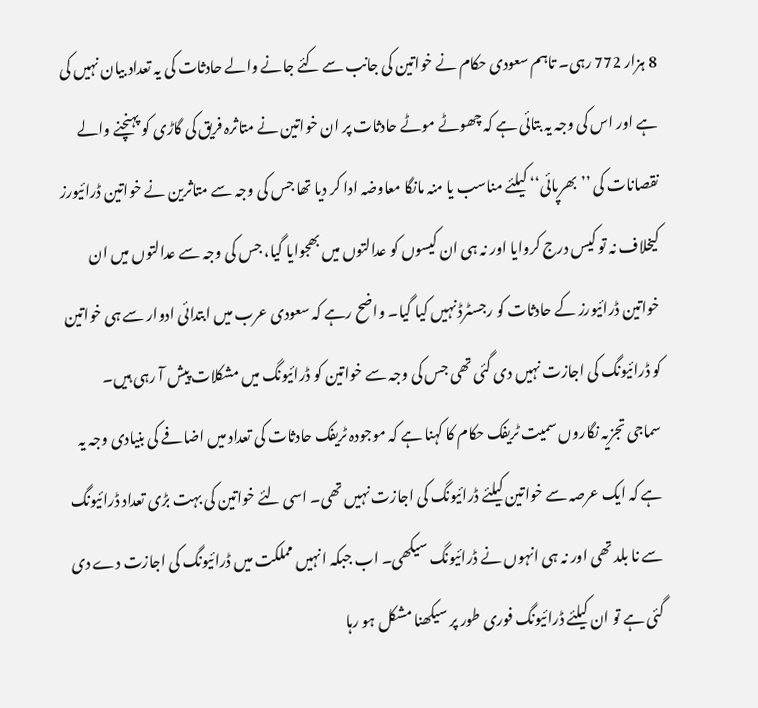8 ہزار 772 رہی۔ تاہم سعودی حکام نے خواتین کی جانب سے کئے جانے والے حادثات کی یہ تعداد بیان نہیں کی ہے اور اس کی وجہ یہ بتائی ہے کہ چھوٹے موٹے حادثات پر ان خواتین نے متاثرہ فریق کی گاڑی کو پہنچنے والے نقصانات کی ’’بھرپائی‘‘ کیلئے مناسب یا منہ مانگا معاوضہ ادا کر دیا تھا جس کی وجہ سے متاثرین نے خواتین ڈرائیورز کیخلاف نہ تو کیس درج کروایا اور نہ ہی ان کیسوں کو عدالتوں میں بھجوایا گیا، جس کی وجہ سے عدالتوں میں ان خواتین ڈرائیورز کے حادثات کو رجسٹرڈ نہیں کیا گیا۔ واضح رہے کہ سعودی عرب میں ابتدائی ادوار سے ہی خواتین کو ڈرائیونگ کی اجازت نہیں دی گئی تھی جس کی وجہ سے خواتین کو ڈرائیونگ میں مشکلات پیش آ رہی ہیں۔ سماجی تجزیہ نگاروں سمیت ٹریفک حکام کا کہنا ہے کہ موجودہ ٹریفک حادثات کی تعداد میں اضافے کی بنیادی وجہ یہ ہے کہ ایک عرصہ سے خواتین کیلئے ڈرائیونگ کی اجازت نہیں تھی۔ اسی لئے خواتین کی بہت بڑی تعداد ڈرائیونگ سے نا بلد تھی اور نہ ہی انہوں نے ڈرائیونگ سیکھی۔ اب جبکہ انہیں مملکت میں ڈرائیونگ کی اجازت دے دی گئی ہے تو ان کیلئے ڈرائیونگ فوری طور پر سیکھنا مشکل ہو رہا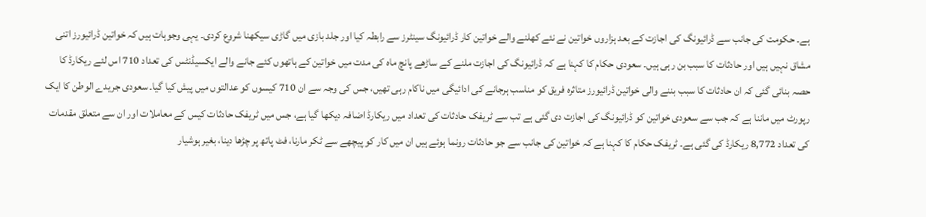ہے۔ حکومت کی جانب سے ڈرائیونگ کی اجازت کے بعد ہزاروں خواتین نے نئے کھلنے والے خواتین کار ڈرائیونگ سینٹرز سے رابطہ کیا اور جلد بازی میں گاڑی سیکھنا شروع کردی۔ یہی وجوہات ہیں کہ خواتین ڈرائیورز اتنی مشاق نہیں ہیں اور حادثات کا سبب بن رہی ہیں۔ سعودی حکام کا کہنا ہے کہ ڈرائیونگ کی اجازت ملنے کے ساڑھے پانچ ماہ کی مدت میں خواتین کے ہاتھوں کئے جانے والے ایکسیڈنٹس کی تعداد 710 اس لئے ریکارڈ کا حصہ بنائی گئی کہ ان حادثات کا سبب بننے والی خواتین ڈرائیورز متاثرہ فریق کو مناسب ہرجانے کی ادائیگی میں ناکام رہی تھیں، جس کی وجہ سے ان 710 کیسوں کو عدالتوں میں پیش کیا گیا۔ سعودی جریدے الوطن کا ایک رپورٹ میں ماننا ہے کہ جب سے سعودی خواتین کو ڈرائیونگ کی اجازت دی گئی ہے تب سے ٹریفک حادثات کی تعداد میں ریکارڈ اضافہ دیکھا گیا ہے، جس میں ٹریفک حادثات کیس کے معاملات اور ان سے متعلق مقدمات کی تعداد 8,772 ریکارڈ کی گئی ہے۔ ٹریفک حکام کا کہنا ہے کہ خواتین کی جانب سے جو حادثات رونما ہوئے ہیں ان میں کار کو پیچھے سے ٹکر مارنا، فٹ پاتھ پر چڑھا دینا، بغیر ہوشیار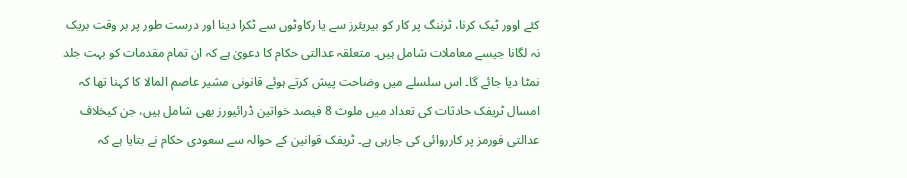کئے اوور ٹیک کرنا، ٹرننگ پر کار کو بیریئرز سے یا رکاوٹوں سے ٹکرا دینا اور درست طور پر بر وقت بریک نہ لگانا جیسے معاملات شامل ہیں۔ متعلقہ عدالتی حکام کا دعویٰ ہے کہ ان تمام مقدمات کو بہت جلد نمٹا دیا جائے گا۔ اس سلسلے میں وضاحت پیش کرتے ہوئے قانونی مشیر عاصم المالا کا کہنا تھا کہ امسال ٹریفک حادثات کی تعداد میں ملوث 8 فیصد خواتین ڈرائیورز بھی شامل ہیں، جن کیخلاف عدالتی فورمز پر کارروائی کی جارہی ہے۔ ٹریفک قوانین کے حوالہ سے سعودی حکام نے بتایا ہے کہ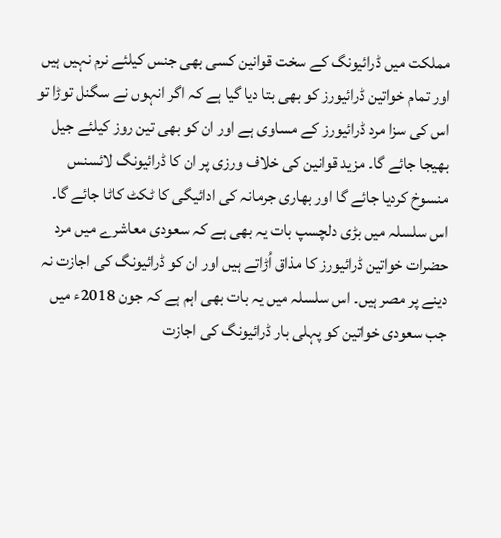مملکت میں ڈرائیونگ کے سخت قوانین کسی بھی جنس کیلئے نرم نہیں ہیں اور تمام خواتین ڈرائیورز کو بھی بتا دیا گیا ہے کہ اگر انہوں نے سگنل توڑا تو اس کی سزا مرد ڈرائیورز کے مساوی ہے اور ان کو بھی تین روز کیلئے جیل بھیجا جائے گا۔ مزید قوانین کی خلاف ورزی پر ان کا ڈرائیونگ لائسنس منسوخ کردیا جائے گا اور بھاری جرمانہ کی ادائیگی کا ٹکٹ کاٹا جائے گا۔ اس سلسلہ میں بڑی دلچسپ بات یہ بھی ہے کہ سعودی معاشرے میں مرد حضرات خواتین ڈرائیورز کا مذاق اُڑاتے ہیں اور ان کو ڈرائیونگ کی اجازت نہ دینے پر مصر ہیں۔ اس سلسلہ میں یہ بات بھی اہم ہے کہ جون 2018ء میں جب سعودی خواتین کو پہلی بار ڈرائیونگ کی اجازت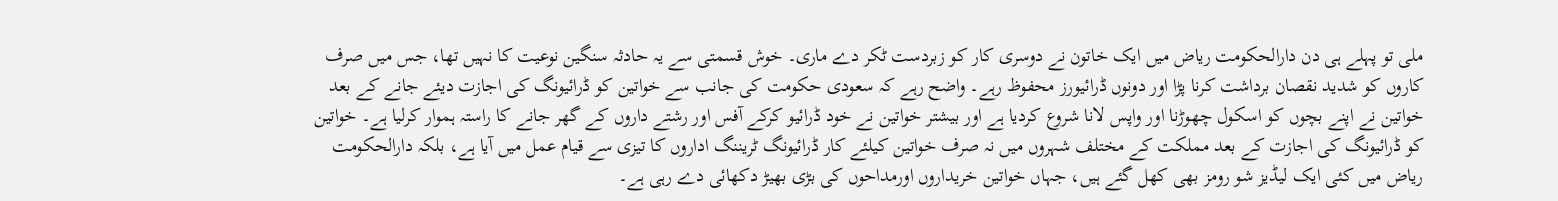ملی تو پہلے ہی دن دارالحکومت ریاض میں ایک خاتون نے دوسری کار کو زبردست ٹکر دے ماری۔ خوش قسمتی سے یہ حادثہ سنگین نوعیت کا نہیں تھا، جس میں صرف کاروں کو شدید نقصان برداشت کرنا پڑا اور دونوں ڈرائیورز محفوظ رہے۔ واضح رہے کہ سعودی حکومت کی جانب سے خواتین کو ڈرائیونگ کی اجازت دیئے جانے کے بعد خواتین نے اپنے بچوں کو اسکول چھوڑنا اور واپس لانا شروع کردیا ہے اور بیشتر خواتین نے خود ڈرائیو کرکے آفس اور رشتے داروں کے گھر جانے کا راستہ ہموار کرلیا ہے۔ خواتین کو ڈرائیونگ کی اجازت کے بعد مملکت کے مختلف شہروں میں نہ صرف خواتین کیلئے کار ڈرائیونگ ٹریننگ اداروں کا تیزی سے قیام عمل میں آیا ہے، بلکہ دارالحکومت ریاض میں کئی ایک لیڈیز شو رومز بھی کھل گئے ہیں، جہاں خواتین خریداروں اورمداحوں کی بڑی بھیڑ دکھائی دے رہی ہے۔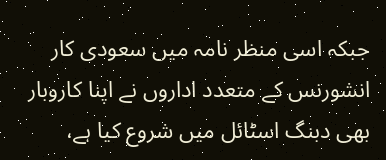جبکہ اسی منظر نامہ میں سعودی کار انشورنس کے متعدد اداروں نے اپنا کاروبار بھی دبنگ اسٹائل میں شروع کیا ہے،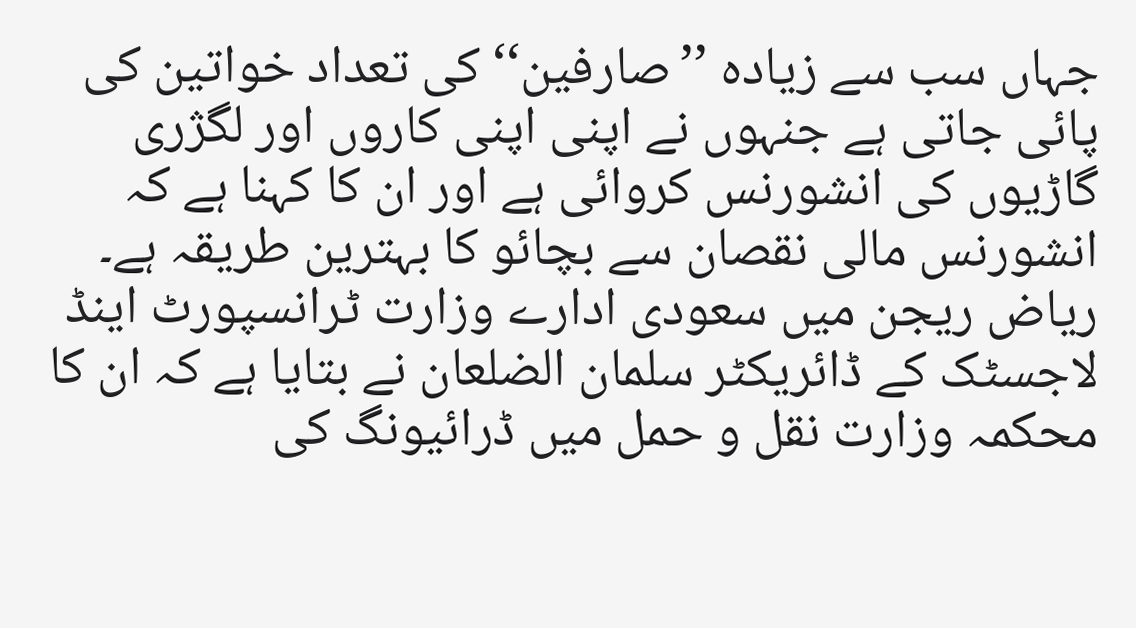جہاں سب سے زیادہ ’’صارفین‘‘ کی تعداد خواتین کی پائی جاتی ہے جنہوں نے اپنی اپنی کاروں اور لگژری گاڑیوں کی انشورنس کروائی ہے اور ان کا کہنا ہے کہ انشورنس مالی نقصان سے بچائو کا بہترین طریقہ ہے۔ ریاض ریجن میں سعودی ادارے وزارت ٹرانسپورٹ اینڈ لاجسٹک کے ڈائریکٹر سلمان الضلعان نے بتایا ہے کہ ان کا محکمہ وزارت نقل و حمل میں ڈرائیونگ کی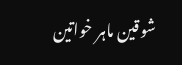شوقین ماہر خواتین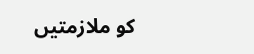کو ملازمتیں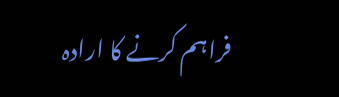فراہم کرنے کا ارادہ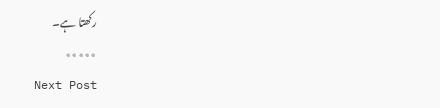رکھتا ہے۔
٭٭٭٭٭
Next Post